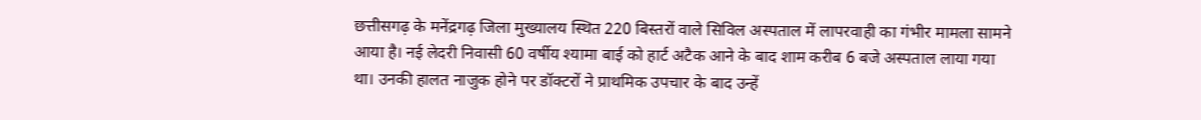छत्तीसगढ़ के मनेंद्रगढ़ जिला मुख्यालय स्थित 220 बिस्तरों वाले सिविल अस्पताल में लापरवाही का गंभीर मामला सामने आया है। नई लेदरी निवासी 60 वर्षीय श्यामा बाई को हार्ट अटैक आने के बाद शाम करीब 6 बजे अस्पताल लाया गया था। उनकी हालत नाजुक होने पर डॉक्टरों ने प्राथमिक उपचार के बाद उन्हें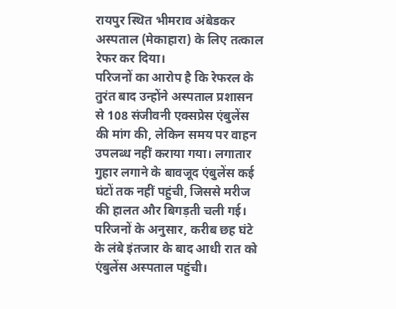रायपुर स्थित भीमराव अंबेडकर अस्पताल (मेकाहारा) के लिए तत्काल रेफर कर दिया।
परिजनों का आरोप है कि रेफरल के तुरंत बाद उन्होंने अस्पताल प्रशासन से 108 संजीवनी एक्सप्रेस एंबुलेंस की मांग की, लेकिन समय पर वाहन उपलब्ध नहीं कराया गया। लगातार गुहार लगाने के बावजूद एंबुलेंस कई घंटों तक नहीं पहुंची, जिससे मरीज की हालत और बिगड़ती चली गई। परिजनों के अनुसार, करीब छह घंटे के लंबे इंतजार के बाद आधी रात को एंबुलेंस अस्पताल पहुंची।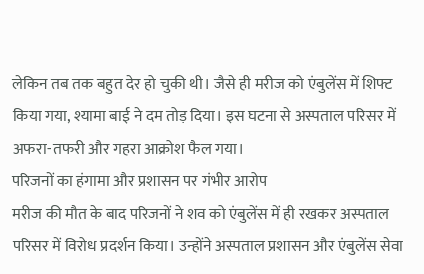लेकिन तब तक बहुत देर हो चुकी थी। जैसे ही मरीज को एंबुलेंस में शिफ्ट किया गया, श्यामा बाई ने दम तोड़ दिया। इस घटना से अस्पताल परिसर में अफरा-तफरी और गहरा आक्रोश फैल गया।
परिजनों का हंगामा और प्रशासन पर गंभीर आरोप
मरीज की मौत के बाद परिजनों ने शव को एंबुलेंस में ही रखकर अस्पताल परिसर में विरोध प्रदर्शन किया। उन्होंने अस्पताल प्रशासन और एंबुलेंस सेवा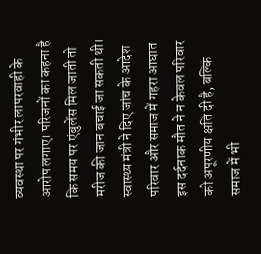व्यवस्था पर गंभीर लापरवाही के आरोप लगाए। परिजनों का कहना है कि समय पर एंबुलेंस मिल जाती तो मरीज की जान बचाई जा सकती थी।
स्वास्थ्य मंत्री ने दिए जांच के आदेश
परिवार और समाज में गहरा आघात
इस दर्दनाक मौत ने न केवल परिवार को अपूरणीय क्षति दी है, बल्कि समाज में भी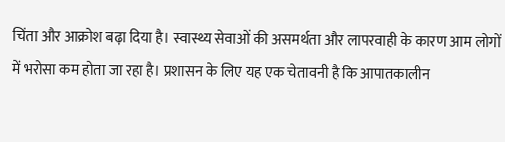चिंता और आक्रोश बढ़ा दिया है। स्वास्थ्य सेवाओं की असमर्थता और लापरवाही के कारण आम लोगों में भरोसा कम होता जा रहा है। प्रशासन के लिए यह एक चेतावनी है कि आपातकालीन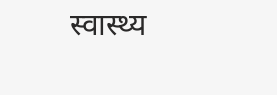स्वास्थ्य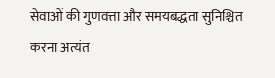सेवाओं की गुणवत्ता और समयबद्धता सुनिश्चित करना अत्यंत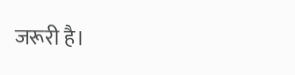जरूरी है।